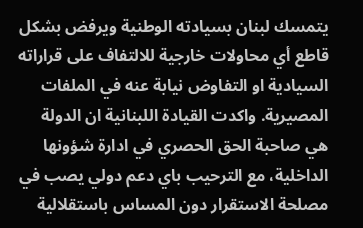يتمسك لبنان بسيادته الوطنية ويرفض بشكل قاطع أي محاولات خارجية للالتفاف على قراراته السيادية او التفاوض نيابة عنه في الملفات المصيرية. واكدت القيادة اللبنانية ان الدولة هي صاحبة الحق الحصري في ادارة شؤونها الداخلية، مع الترحيب باي دعم دولي يصب في مصلحة الاستقرار دون المساس باستقلالية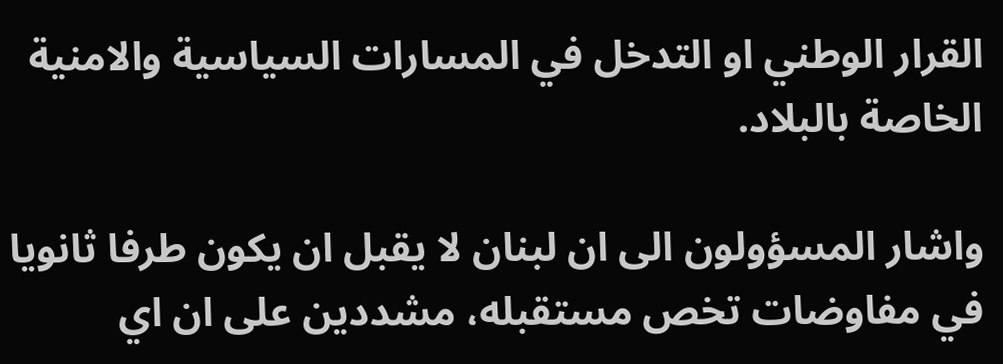القرار الوطني او التدخل في المسارات السياسية والامنية الخاصة بالبلاد.

واشار المسؤولون الى ان لبنان لا يقبل ان يكون طرفا ثانويا في مفاوضات تخص مستقبله، مشددين على ان اي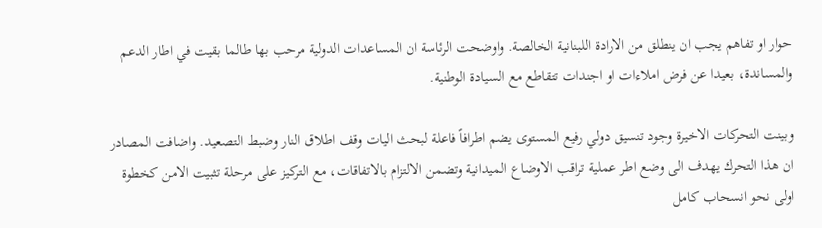حوار او تفاهم يجب ان ينطلق من الارادة اللبنانية الخالصة. واوضحت الرئاسة ان المساعدات الدولية مرحب بها طالما بقيت في اطار الدعم والمساندة، بعيدا عن فرض املاءات او اجندات تتقاطع مع السيادة الوطنية.

وبينت التحركات الاخيرة وجود تنسيق دولي رفيع المستوى يضم اطرافاً فاعلة لبحث اليات وقف اطلاق النار وضبط التصعيد. واضافت المصادر ان هذا التحرك يهدف الى وضع اطر عملية تراقب الاوضاع الميدانية وتضمن الالتزام بالاتفاقات، مع التركيز على مرحلة تثبيت الامن كخطوة اولى نحو انسحاب كامل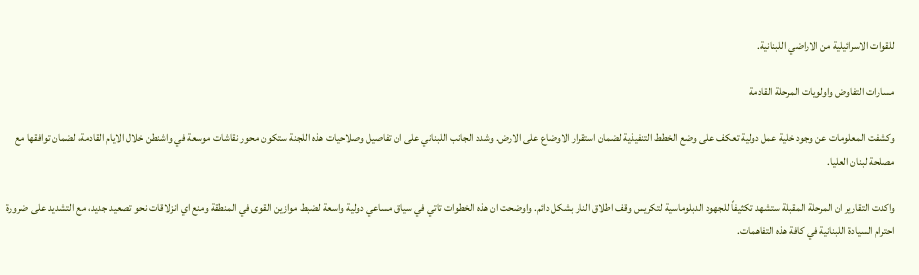للقوات الاسرائيلية من الاراضي اللبنانية.

مسارات التفاوض واولويات المرحلة القادمة

وكشفت المعلومات عن وجود خلية عمل دولية تعكف على وضع الخطط التنفيذية لضمان استقرار الاوضاع على الارض. وشدد الجانب اللبناني على ان تفاصيل وصلاحيات هذه اللجنة ستكون محور نقاشات موسعة في واشنطن خلال الايام القادمة، لضمان توافقها مع مصلحة لبنان العليا.

واكدت التقارير ان المرحلة المقبلة ستشهد تكثيفاً للجهود الدبلوماسية لتكريس وقف اطلاق النار بشكل دائم. واوضحت ان هذه الخطوات تاتي في سياق مساعي دولية واسعة لضبط موازين القوى في المنطقة ومنع اي انزلاقات نحو تصعيد جديد، مع التشديد على ضرورة احترام السيادة اللبنانية في كافة هذه التفاهمات.